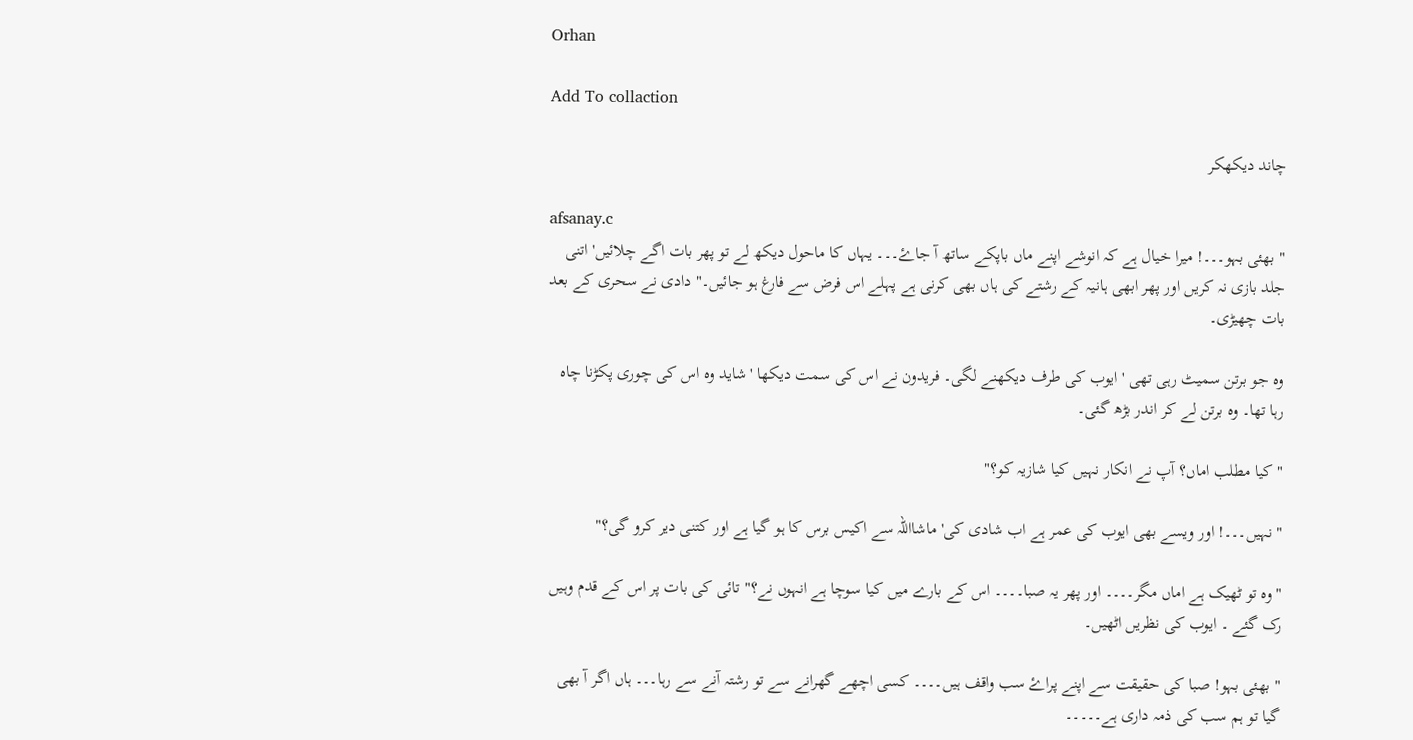Orhan

Add To collaction

چاند دیکھکر

afsanay.c
" بھئی بہو۔۔۔! میرا خیال ہے کہ انوشے اپنے ماں باپکے ساتھ آ جاۓ۔۔۔ یہاں کا ماحول دیکھ لے تو پھر بات اگے چلائیں' اتنی جلد بازی نہ کریں اور پھر ابھی ہانیہ کے رشتے کی ہاں بھی کرنی ہے پہلے اس فرض سے فارغ ہو جائیں۔" دادی نے سحری کے بعد بات چھیڑی۔

وہ جو برتن سمیٹ رہی تھی ' ایوب کی طرف دیکھنے لگی۔ فریدون نے اس کی سمت دیکھا ' شاید وہ اس کی چوری پکڑنا چاہ رہا تھا۔ وہ برتن لے کر اندر بڑھ گئی۔

" کیا مطلب اماں؟ آپ نے انکار نہیں کیا شازیہ کو؟"

" نہیں۔۔۔! اور ویسے بھی ایوب کی عمر ہے اب شادی کی' ماشااللہ سے اکیس برس کا ہو گیا ہے اور کتنی دیر کرو گی؟"

" وہ تو ٹھیک ہے اماں مگر۔۔۔۔ اور پھر یہ صبا۔۔۔۔ اس کے بارے میں کیا سوچا ہے انہوں نے؟" تائی کی بات پر اس کے قدم وہیں رک گئے ۔ ایوب کی نظریں اٹھیں۔

" بھئی بہو! صبا کی حقیقت سے اپنے پراۓ سب واقف ہیں۔۔۔۔ کسی اچھے گھرانے سے تو رشتہ آنے سے رہا۔۔۔ ہاں اگر آ بھی گیا تو ہم سب کی ذمہ داری ہے۔۔۔۔۔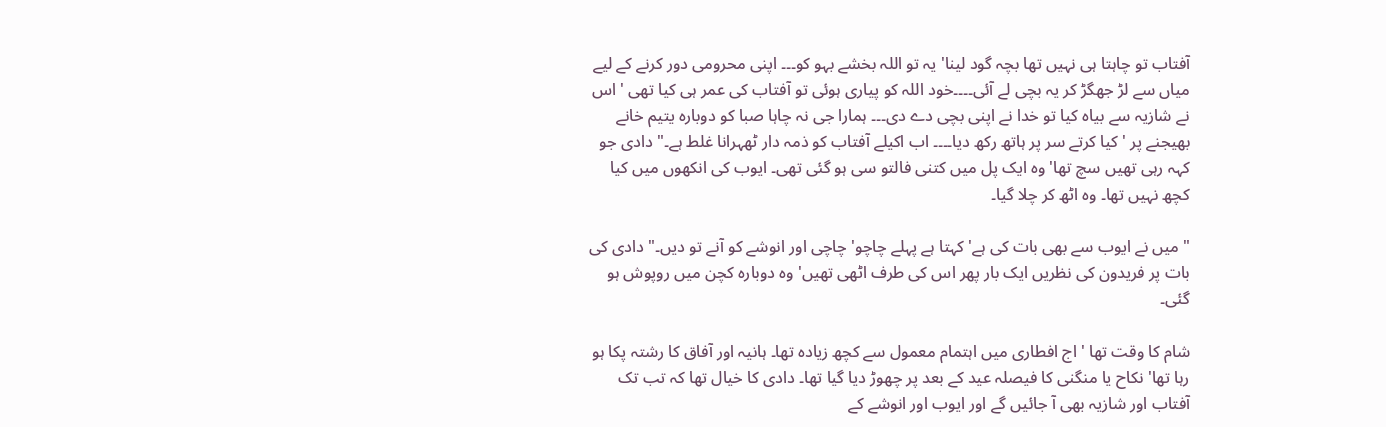آفتاب تو چاہتا ہی نہیں تھا بچہ گود لینا' یہ تو اللہ بخشے بہو کو۔۔۔ اپنی محرومی دور کرنے کے لیے میاں سے لڑ جھگڑ کر یہ بچی لے آئی۔۔۔۔خود اللہ کو پیاری ہوئی تو آفتاب کی عمر ہی کیا تھی ' اس نے شازیہ سے بیاہ کیا تو خدا نے اپنی بچی دے دی۔۔۔ ہمارا جی نہ چاہا صبا کو دوبارہ یتیم خانے بھیجنے پر ' کیا کرتے سر پر ہاتھ رکھ دیا۔۔۔۔ اب اکیلے آفتاب کو ذمہ دار ٹھہرانا غلط ہے۔" دادی جو کہہ رہی تھیں سچ تھا' وہ ایک پل میں کتنی فالتو سی ہو گئی تھی۔ ایوب کی انکھوں میں کیا کچھ نہیں تھا۔ وہ اٹھ کر چلا گیا۔

" میں نے ایوب سے بھی بات کی ہے' کہتا ہے پہلے چاچو' چاچی اور انوشے کو آنے تو دیں۔" دادی کی بات پر فریدون کی نظریں ایک بار پھر اس کی طرف اٹھی تھیں' وہ دوبارہ کچن میں روپوش ہو گئی۔

شام کا وقت تھا ' اج افطاری میں اہتمام معمول سے کچھ زیادہ تھا۔ ہانیہ اور آفاق کا رشتہ پکا ہو رہا تھا' نکاح یا منگنی کا فیصلہ عید کے بعد پر چھوڑ دیا گیا تھا۔ دادی کا خیال تھا کہ تب تک آفتاب اور شازیہ بھی آ جائیں گے اور ایوب اور انوشے کے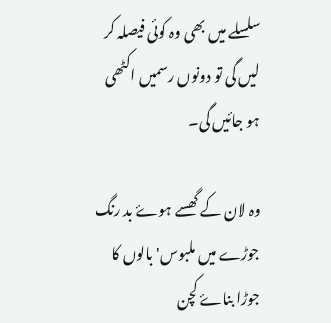سلسلے میں بھی وہ کوئی فیصلہ کر لیں گی تو دونوں رسمیں اکٹھی ہو جائیں گی۔

وہ لان کے گھسے ہوۓ بد رنگ جوڑے میں ملبوس' بالوں کا جوڑا بناۓ کچن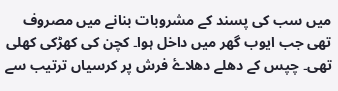میں سب کی پسند کے مشروبات بنانے میں مصروف تھی جب ایوب گھر میں داخل ہوا۔ کچن کی کھڑکی کھلی تھی۔ چپس کے دھلے دھلاۓ فرش پر کرسیاں ترتیب سے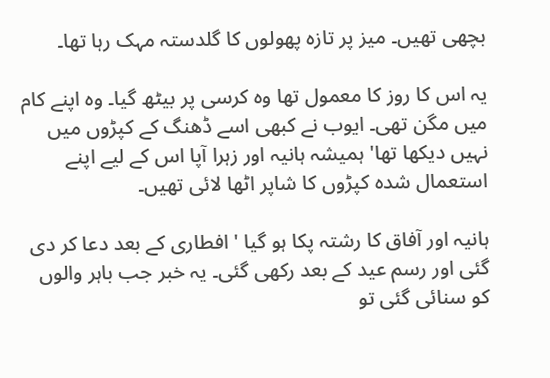بچھی تھیں۔ میز پر تازہ پھولوں کا گلدستہ مہک رہا تھا۔

یہ اس کا روز کا معمول تھا وہ کرسی پر بیٹھ گیا۔ وہ اپنے کام میں مگن تھی۔ ایوب نے کبھی اسے ڈھنگ کے کپڑوں میں نہیں دیکھا تھا' ہمیشہ ہانیہ اور زہرا آپا اس کے لیے اپنے استعمال شدہ کپڑوں کا شاپر اٹھا لائی تھیں۔

ہانیہ اور آفاق کا رشتہ پکا ہو گیا ' افطاری کے بعد دعا کر دی گئی اور رسم عید کے بعد رکھی گئی۔ یہ خبر جب باہر والوں کو سنائی گئی تو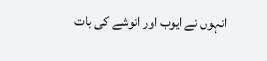انہوں نے ایوب اور انوشے کی بات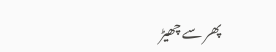پھر سے چھیڑ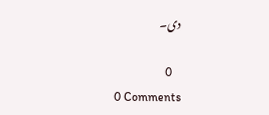دی۔

   0
0 Comments